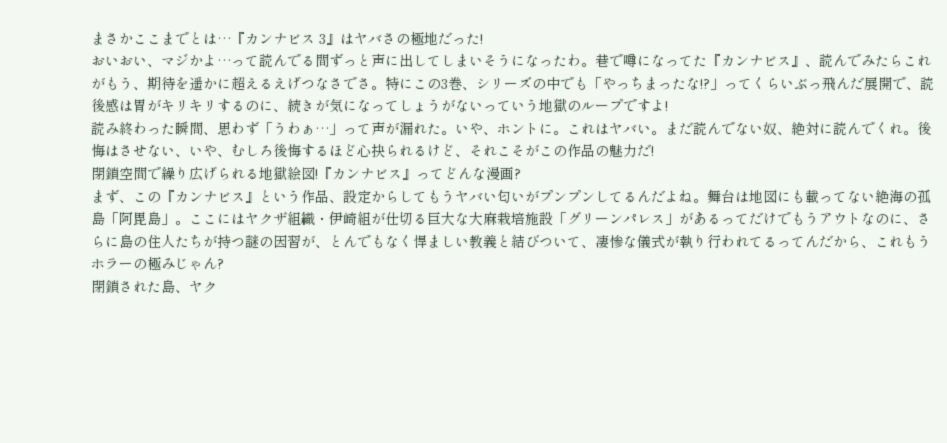まさかここまでとは…『カンナビス 3』はヤバさの極地だった!
おいおい、マジかよ…って読んでる間ずっと声に出してしまいそうになったわ。巷で噂になってた『カンナビス』、読んでみたらこれがもう、期待を遥かに超えるえげつなさでさ。特にこの3巻、シリーズの中でも「やっちまったな!?」ってくらいぶっ飛んだ展開で、読後感は胃がキリキリするのに、続きが気になってしょうがないっていう地獄のループですよ!
読み終わった瞬間、思わず「うわぁ…」って声が漏れた。いや、ホントに。これはヤバい。まだ読んでない奴、絶対に読んでくれ。後悔はさせない、いや、むしろ後悔するほど心抉られるけど、それこそがこの作品の魅力だ!
閉鎖空間で繰り広げられる地獄絵図!『カンナビス』ってどんな漫画?
まず、この『カンナビス』という作品、設定からしてもうヤバい匂いがプンプンしてるんだよね。舞台は地図にも載ってない絶海の孤島「阿毘島」。ここにはヤクザ組織・伊崎組が仕切る巨大な大麻栽培施設「グリーンパレス」があるってだけでもうアウトなのに、さらに島の住人たちが持つ謎の因習が、とんでもなく悍ましい教義と結びついて、凄惨な儀式が執り行われてるってんだから、これもうホラーの極みじゃん?
閉鎖された島、ヤク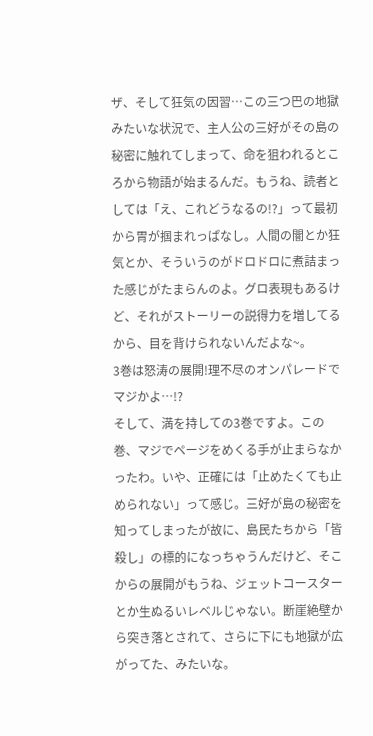ザ、そして狂気の因習…この三つ巴の地獄みたいな状況で、主人公の三好がその島の秘密に触れてしまって、命を狙われるところから物語が始まるんだ。もうね、読者としては「え、これどうなるの!?」って最初から胃が掴まれっぱなし。人間の闇とか狂気とか、そういうのがドロドロに煮詰まった感じがたまらんのよ。グロ表現もあるけど、それがストーリーの説得力を増してるから、目を背けられないんだよな~。
3巻は怒涛の展開!理不尽のオンパレードでマジかよ…!?
そして、満を持しての3巻ですよ。この巻、マジでページをめくる手が止まらなかったわ。いや、正確には「止めたくても止められない」って感じ。三好が島の秘密を知ってしまったが故に、島民たちから「皆殺し」の標的になっちゃうんだけど、そこからの展開がもうね、ジェットコースターとか生ぬるいレベルじゃない。断崖絶壁から突き落とされて、さらに下にも地獄が広がってた、みたいな。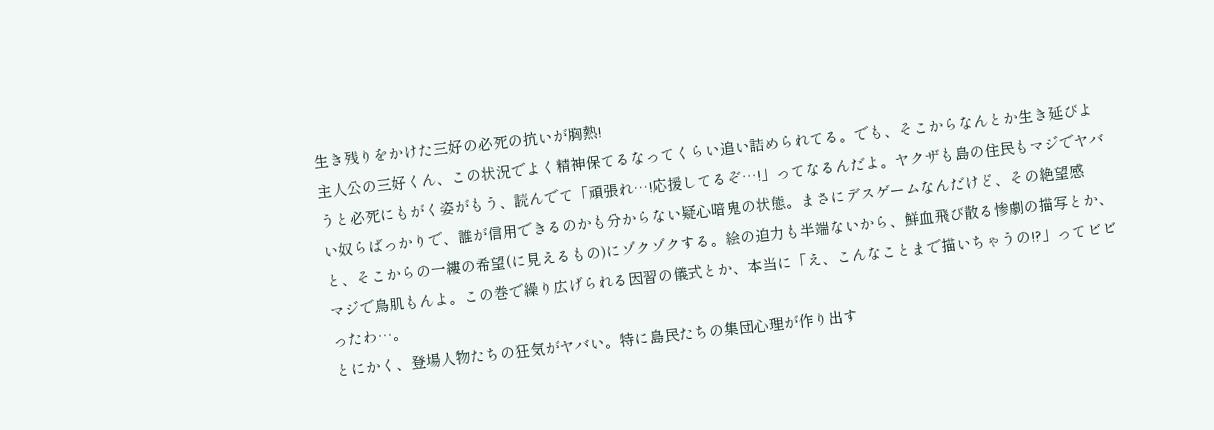生き残りをかけた三好の必死の抗いが胸熱!
主人公の三好くん、この状況でよく精神保てるなってくらい追い詰められてる。でも、そこからなんとか生き延びようと必死にもがく姿がもう、読んでて「頑張れ…!応援してるぞ…!」ってなるんだよ。ヤクザも島の住民もマジでヤバい奴らばっかりで、誰が信用できるのかも分からない疑心暗鬼の状態。まさにデスゲームなんだけど、その絶望感と、そこからの一縷の希望(に見えるもの)にゾクゾクする。絵の迫力も半端ないから、鮮血飛び散る惨劇の描写とか、マジで鳥肌もんよ。この巻で繰り広げられる因習の儀式とか、本当に「え、こんなことまで描いちゃうの!?」ってビビったわ…。
とにかく、登場人物たちの狂気がヤバい。特に島民たちの集団心理が作り出す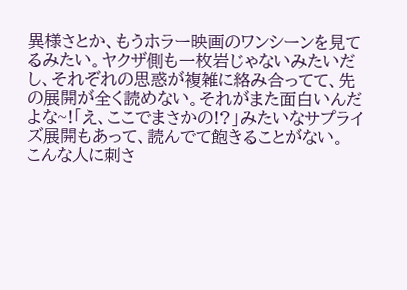異様さとか、もうホラー映画のワンシーンを見てるみたい。ヤクザ側も一枚岩じゃないみたいだし、それぞれの思惑が複雑に絡み合ってて、先の展開が全く読めない。それがまた面白いんだよな~!「え、ここでまさかの!?」みたいなサプライズ展開もあって、読んでて飽きることがない。
こんな人に刺さ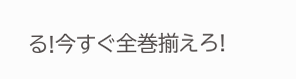る!今すぐ全巻揃えろ!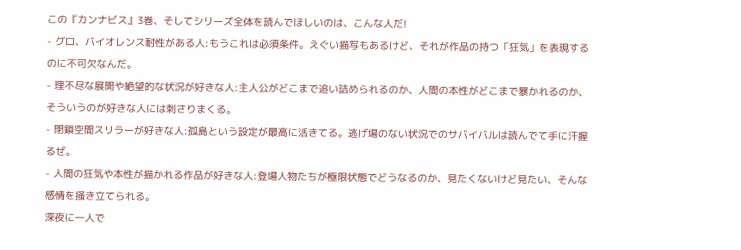この『カンナビス』3巻、そしてシリーズ全体を読んでほしいのは、こんな人だ!
- グロ、バイオレンス耐性がある人:もうこれは必須条件。えぐい描写もあるけど、それが作品の持つ「狂気」を表現するのに不可欠なんだ。
- 理不尽な展開や絶望的な状況が好きな人:主人公がどこまで追い詰められるのか、人間の本性がどこまで暴かれるのか、そういうのが好きな人には刺さりまくる。
- 閉鎖空間スリラーが好きな人:孤島という設定が最高に活きてる。逃げ場のない状況でのサバイバルは読んでて手に汗握るぜ。
- 人間の狂気や本性が描かれる作品が好きな人:登場人物たちが極限状態でどうなるのか、見たくないけど見たい、そんな感情を掻き立てられる。
深夜に一人で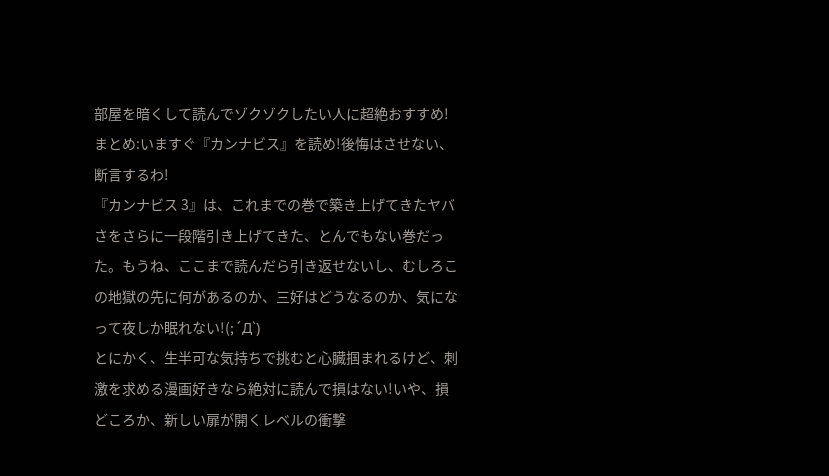部屋を暗くして読んでゾクゾクしたい人に超絶おすすめ!
まとめ:いますぐ『カンナビス』を読め!後悔はさせない、断言するわ!
『カンナビス 3』は、これまでの巻で築き上げてきたヤバさをさらに一段階引き上げてきた、とんでもない巻だった。もうね、ここまで読んだら引き返せないし、むしろこの地獄の先に何があるのか、三好はどうなるのか、気になって夜しか眠れない!(;´Д`)
とにかく、生半可な気持ちで挑むと心臓掴まれるけど、刺激を求める漫画好きなら絶対に読んで損はない!いや、損どころか、新しい扉が開くレベルの衝撃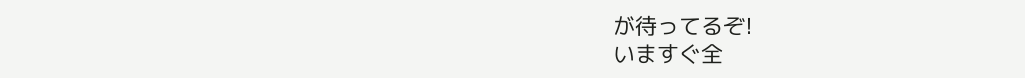が待ってるぞ!
いますぐ全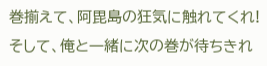巻揃えて、阿毘島の狂気に触れてくれ!そして、俺と一緒に次の巻が待ちきれ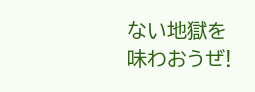ない地獄を味わおうぜ!